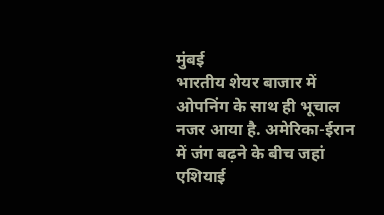मुंबई
भारतीय शेयर बाजार में ओपनिंग के साथ ही भूचाल नजर आया है. अमेरिका-ईरान में जंग बढ़ने के बीच जहां एशियाई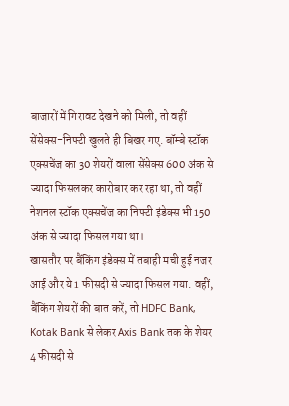बाजारों में गिरावट देखने को मिली, तो वहीं सेंसेक्स-निफ्टी खुलते ही बिखर गए. बॉम्बे स्टॉक एक्सचेंज का 30 शेयरों वाला सेंसेक्स 600 अंक से ज्यादा फिसलकर कारोबार कर रहा था, तो वहीं नेशनल स्टॉक एक्सचेंज का निफ्टी इंडेक्स भी 150 अंक से ज्यादा फिसल गया था।
खासतौर पर बैंकिंग इंडेक्स में तबाही मची हुई नजर आई और ये 1 फीसदी से ज्यादा फिसल गया. वहीं, बैंकिंग शेयरों की बात करें, तो HDFC Bank, Kotak Bank से लेकर Axis Bank तक के शेयर 4 फीसदी से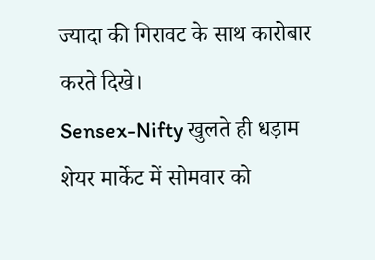ज्यादा की गिरावट के साथ कारोबार करते दिखे।
Sensex-Nifty खुलते ही धड़ाम
शेयर मार्केट में सोमवार को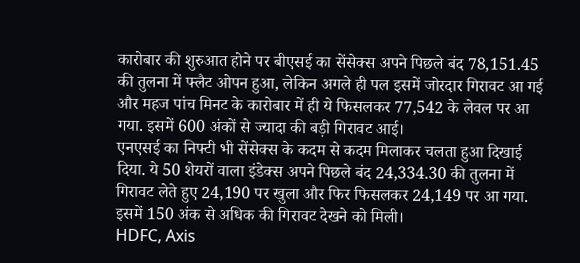कारोबार की शुरुआत होने पर बीएसई का सेंसेक्स अपने पिछले बंद 78,151.45 की तुलना में फ्लैट ओपन हुआ, लेकिन अगले ही पल इसमें जोरदार गिरावट आ गई और महज पांच मिनट के कारोबार में ही ये फिसलकर 77,542 के लेवल पर आ गया. इसमें 600 अंकों से ज्यादा की बड़ी गिरावट आई।
एनएसई का निफ्टी भी सेंसेक्स के कदम से कदम मिलाकर चलता हुआ दिखाई दिया. ये 50 शेयरों वाला इंडेक्स अपने पिछले बंद 24,334.30 की तुलना में गिरावट लेते हुए 24,190 पर खुला और फिर फिसलकर 24,149 पर आ गया. इसमें 150 अंक से अधिक की गिरावट देखने को मिली।
HDFC, Axis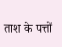ताश के पत्तों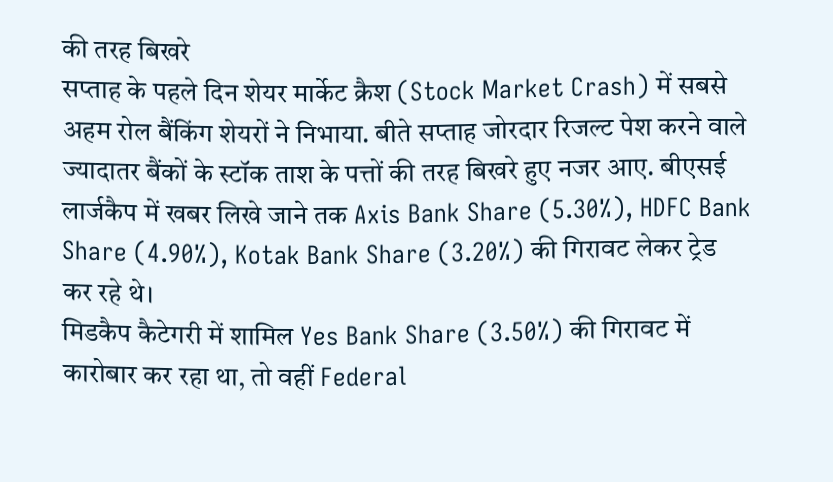की तरह बिखरे
सप्ताह के पहले दिन शेयर मार्केट क्रैश (Stock Market Crash) में सबसे अहम रोल बैंकिंग शेयरों ने निभाया. बीते सप्ताह जोरदार रिजल्ट पेश करने वाले ज्यादातर बैंकों के स्टॉक ताश के पत्तों की तरह बिखरे हुए नजर आए. बीएसई लार्जकैप में खबर लिखे जाने तक Axis Bank Share (5.30%), HDFC Bank Share (4.90%), Kotak Bank Share (3.20%) की गिरावट लेकर ट्रेड कर रहे थे।
मिडकैप कैटेगरी में शामिल Yes Bank Share (3.50%) की गिरावट में कारोबार कर रहा था, तो वहीं Federal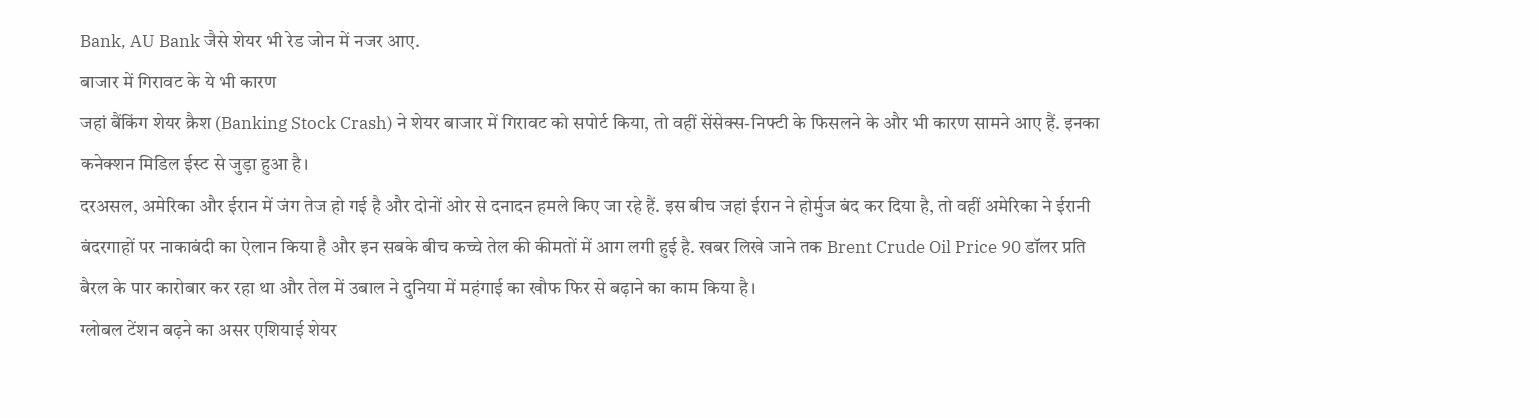Bank, AU Bank जैसे शेयर भी रेड जोन में नजर आए.
बाजार में गिरावट के ये भी कारण
जहां बैंकिंग शेयर क्रैश (Banking Stock Crash) ने शेयर बाजार में गिरावट को सपोर्ट किया, तो वहीं सेंसेक्स-निफ्टी के फिसलने के और भी कारण सामने आए हैं. इनका कनेक्शन मिडिल ईस्ट से जुड़ा हुआ है।
दरअसल, अमेरिका और ईरान में जंग तेज हो गई है और दोनों ओर से दनादन हमले किए जा रहे हैं. इस बीच जहां ईरान ने होर्मुज बंद कर दिया है, तो वहीं अमेरिका ने ईरानी बंदरगाहों पर नाकाबंदी का ऐलान किया है और इन सबके बीच कच्चे तेल की कीमतों में आग लगी हुई है. खबर लिखे जाने तक Brent Crude Oil Price 90 डॉलर प्रति बैरल के पार कारोबार कर रहा था और तेल में उबाल ने दुनिया में महंगाई का खौफ फिर से बढ़ाने का काम किया है।
ग्लोबल टेंशन बढ़ने का असर एशियाई शेयर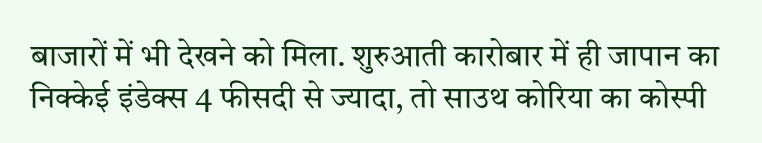बाजारों में भी देखने को मिला. शुरुआती कारोबार में ही जापान का निक्केई इंडेक्स 4 फीसदी से ज्यादा, तो साउथ कोरिया का कोस्पी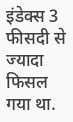इंडेक्स 3 फीसदी से ज्यादा फिसल गया था.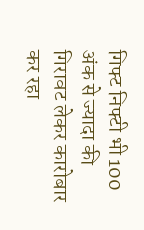गिफ्ट निफ्टी भी 100 अंक से ज्यादा की गिरावट लेकर कारोबार कर रहा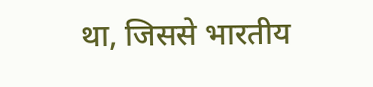था, जिससे भारतीय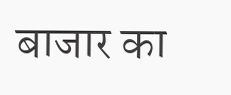बाजार का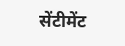सेंटीमेंट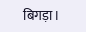बिगड़ा।